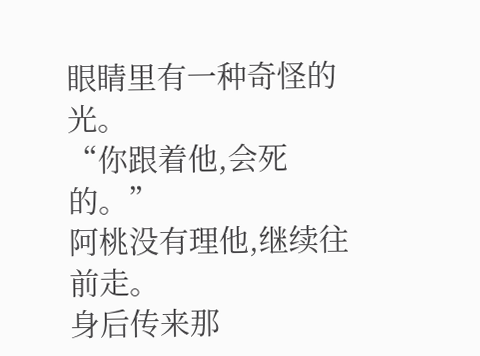眼睛里有一种奇怪的光。
“你跟着他,会死的。”
阿桃没有理他,继续往前走。
身后传来那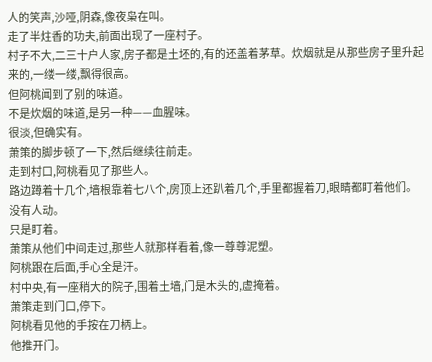人的笑声,沙哑,阴森,像夜枭在叫。
走了半炷香的功夫,前面出现了一座村子。
村子不大,二三十户人家,房子都是土坯的,有的还盖着茅草。炊烟就是从那些房子里升起来的,一缕一缕,飘得很高。
但阿桃闻到了别的味道。
不是炊烟的味道,是另一种——血腥味。
很淡,但确实有。
萧策的脚步顿了一下,然后继续往前走。
走到村口,阿桃看见了那些人。
路边蹲着十几个,墙根靠着七八个,房顶上还趴着几个,手里都握着刀,眼睛都盯着他们。
没有人动。
只是盯着。
萧策从他们中间走过,那些人就那样看着,像一尊尊泥塑。
阿桃跟在后面,手心全是汗。
村中央,有一座稍大的院子,围着土墙,门是木头的,虚掩着。
萧策走到门口,停下。
阿桃看见他的手按在刀柄上。
他推开门。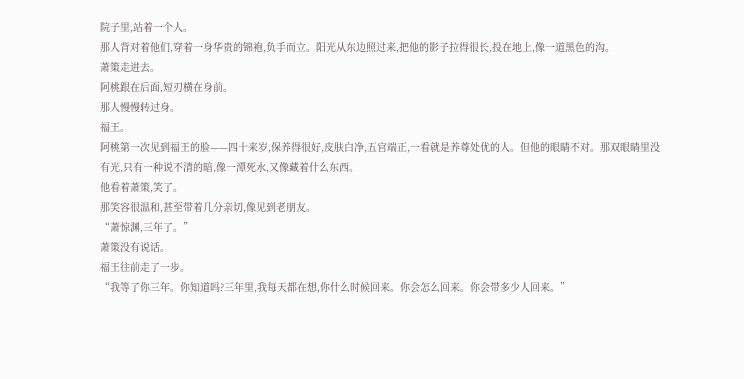院子里,站着一个人。
那人背对着他们,穿着一身华贵的锦袍,负手而立。阳光从东边照过来,把他的影子拉得很长,投在地上,像一道黑色的沟。
萧策走进去。
阿桃跟在后面,短刃横在身前。
那人慢慢转过身。
福王。
阿桃第一次见到福王的脸——四十来岁,保养得很好,皮肤白净,五官端正,一看就是养尊处优的人。但他的眼睛不对。那双眼睛里没有光,只有一种说不清的暗,像一潭死水,又像藏着什么东西。
他看着萧策,笑了。
那笑容很温和,甚至带着几分亲切,像见到老朋友。
“萧惊渊,三年了。”
萧策没有说话。
福王往前走了一步。
“我等了你三年。你知道吗?三年里,我每天都在想,你什么时候回来。你会怎么回来。你会带多少人回来。”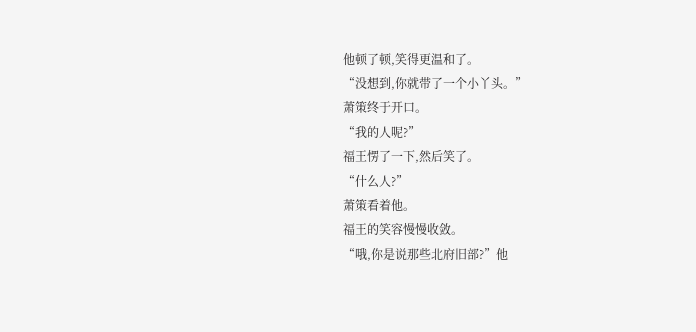他顿了顿,笑得更温和了。
“没想到,你就带了一个小丫头。”
萧策终于开口。
“我的人呢?”
福王愣了一下,然后笑了。
“什么人?”
萧策看着他。
福王的笑容慢慢收敛。
“哦,你是说那些北府旧部?”他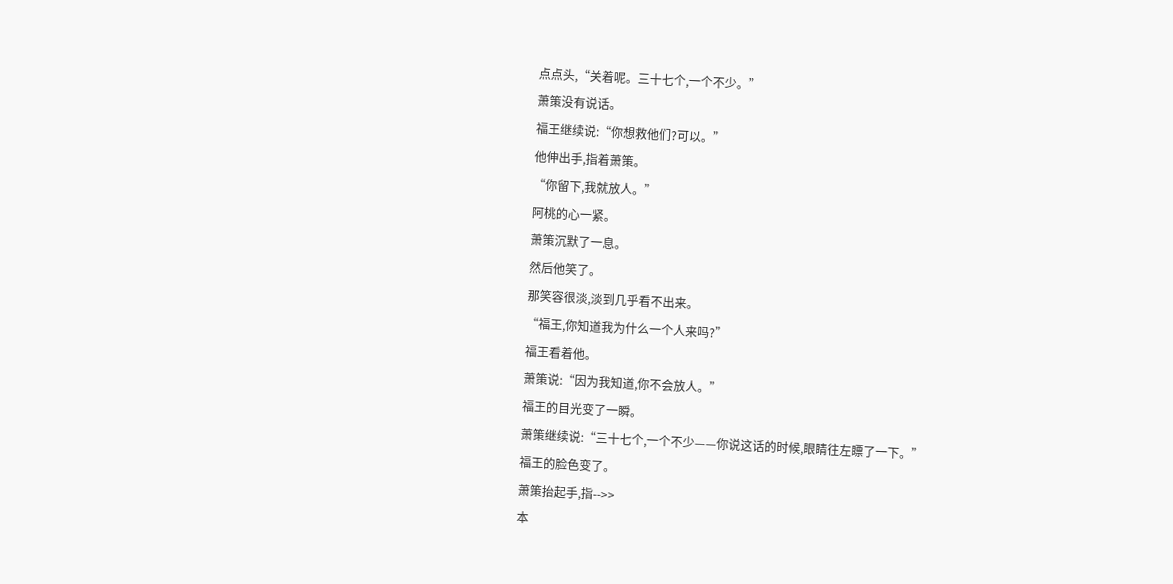点点头,“关着呢。三十七个,一个不少。”
萧策没有说话。
福王继续说:“你想救他们?可以。”
他伸出手,指着萧策。
“你留下,我就放人。”
阿桃的心一紧。
萧策沉默了一息。
然后他笑了。
那笑容很淡,淡到几乎看不出来。
“福王,你知道我为什么一个人来吗?”
福王看着他。
萧策说:“因为我知道,你不会放人。”
福王的目光变了一瞬。
萧策继续说:“三十七个,一个不少——你说这话的时候,眼睛往左瞟了一下。”
福王的脸色变了。
萧策抬起手,指-->>
本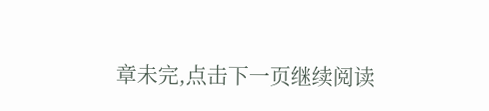章未完,点击下一页继续阅读